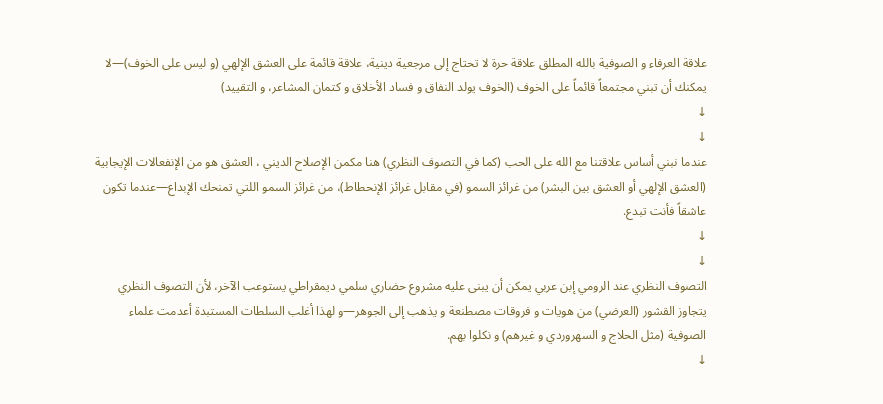علاقة العرفاء و الصوفية بالله المطلق علاقة حرة لا تحتاج إلى مرجعية دينية، علاقة قائمة على العشق الإلهي (و ليس على الخوف)—لا يمكنك أن تبني مجتمعاً قائماً على الخوف (الخوف يولد النفاق و فساد الأخلاق و كتمان المشاعر، و التقييد)
↓
↓
عندما نبني أساس علاقتنا مع الله على الحب (كما في التصوف النظري) هنا مكمن الإصلاح الديني ، العشق هو من الإنفعالات الإيجابية (العشق الإلهي أو العشق بين البشر) من غرائز السمو (في مقابل غرائز الإنحطاط)، من غرائز السمو اللتي تمنحك الإبداع—عندما تكون عاشقاً فأنت تبدع.
↓
↓
التصوف النظري عند الرومي إبن عربي يمكن أن يبنى عليه مشروع حضاري سلمي ديمقراطي يستوعب الآخر، لأن التصوف النظري يتجاوز القشور (العرضي) من هويات و فروقات مصطنعة و يذهب إلى الجوهر—و لهذا أغلب السلطات المستبدة أعدمت علماء الصوفية (مثل الحلاج و السهروردي و غيرهم) و نكلوا بهم.
↓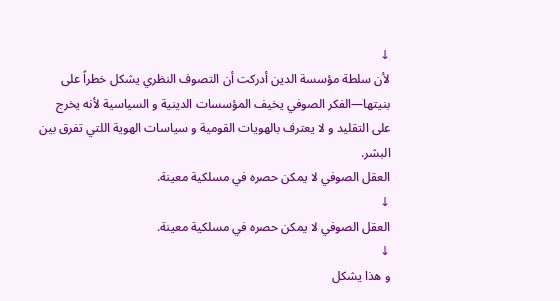↓
لأن سلطة مؤسسة الدين أدركت أن التصوف النظري يشكل خطراً على بنيتها—الفكر الصوفي يخيف المؤسسات الدينية و السياسية لأنه يخرج على التقليد و لا يعترف بالهويات القومية و سياسات الهوية اللتي تفرق بين البشر.
العقل الصوفي لا يمكن حصره في مسلكية معينة.
↓
العقل الصوفي لا يمكن حصره في مسلكية معينة.
↓
و هذا يشكل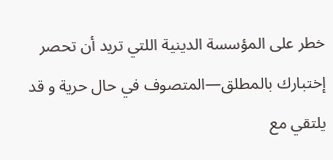خطر على المؤسسة الدينية اللتي تريد أن تحصر إختبارك بالمطلق—المتصوف في حال حرية و قد يلتقي مع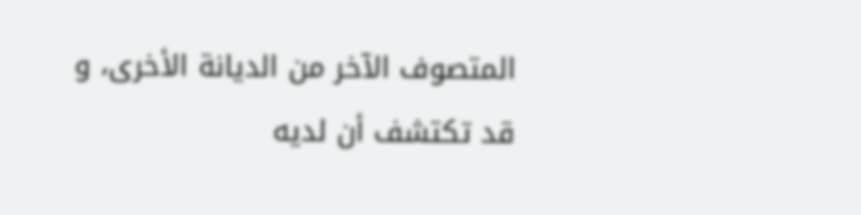المتصوف الآخر من الديانة الأخرى، و قد تكتشف أن لديه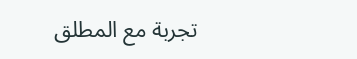تجربة مع المطلق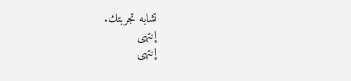تشابه تجربتك.
إنتهى
إنتهى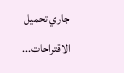جاري تحميل الاقتراحات...